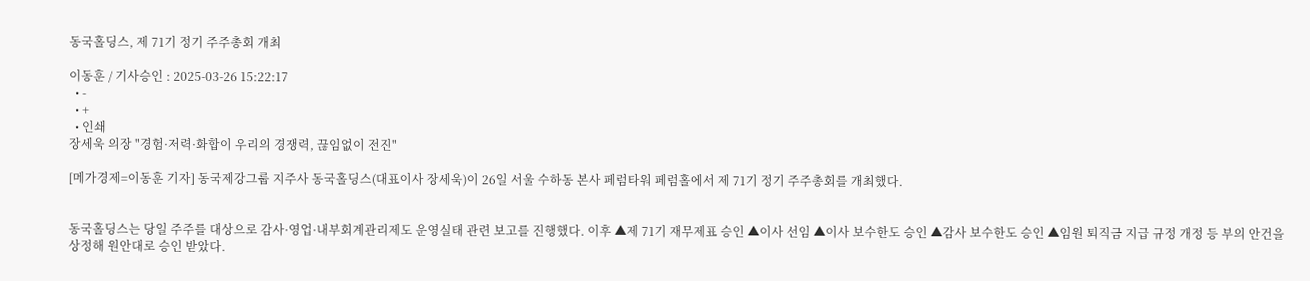동국홀딩스, 제 71기 정기 주주총회 개최

이동훈 / 기사승인 : 2025-03-26 15:22:17
  • -
  • +
  • 인쇄
장세욱 의장 "경험·저력·화합이 우리의 경쟁력, 끊임없이 전진"

[메가경제=이동훈 기자] 동국제강그룹 지주사 동국홀딩스(대표이사 장세욱)이 26일 서울 수하동 본사 페럼타워 페럼홀에서 제 71기 정기 주주총회를 개최했다.


동국홀딩스는 당일 주주를 대상으로 감사·영업·내부회계관리제도 운영실태 관련 보고를 진행했다. 이후 ▲제 71기 재무제표 승인 ▲이사 선임 ▲이사 보수한도 승인 ▲감사 보수한도 승인 ▲임원 퇴직금 지급 규정 개정 등 부의 안건을 상정해 원안대로 승인 받았다.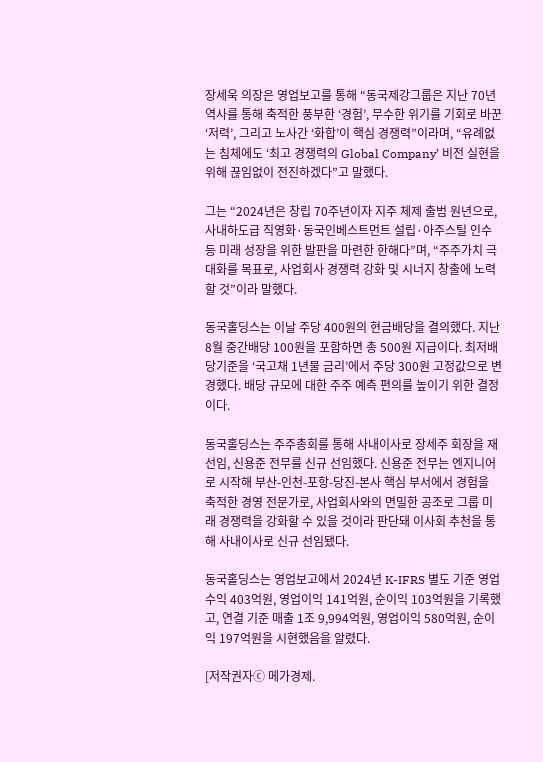장세욱 의장은 영업보고를 통해 “동국제강그룹은 지난 70년 역사를 통해 축적한 풍부한 ‘경험’, 무수한 위기를 기회로 바꾼 ‘저력’, 그리고 노사간 ‘화합’이 핵심 경쟁력”이라며, “유례없는 침체에도 ‘최고 경쟁력의 Global Company’ 비전 실현을 위해 끊임없이 전진하겠다”고 말했다.

그는 “2024년은 창립 70주년이자 지주 체제 출범 원년으로, 사내하도급 직영화·동국인베스트먼트 설립·아주스틸 인수 등 미래 성장을 위한 발판을 마련한 한해다”며, “주주가치 극대화를 목표로, 사업회사 경쟁력 강화 및 시너지 창출에 노력할 것”이라 말했다.

동국홀딩스는 이날 주당 400원의 현금배당을 결의했다. 지난 8월 중간배당 100원을 포함하면 총 500원 지급이다. 최저배당기준을 ‘국고채 1년물 금리’에서 주당 300원 고정값으로 변경했다. 배당 규모에 대한 주주 예측 편의를 높이기 위한 결정이다.

동국홀딩스는 주주총회를 통해 사내이사로 장세주 회장을 재선임, 신용준 전무를 신규 선임했다. 신용준 전무는 엔지니어로 시작해 부산-인천-포항-당진-본사 핵심 부서에서 경험을 축적한 경영 전문가로, 사업회사와의 면밀한 공조로 그룹 미래 경쟁력을 강화할 수 있을 것이라 판단돼 이사회 추천을 통해 사내이사로 신규 선임됐다.

동국홀딩스는 영업보고에서 2024년 K-IFRS 별도 기준 영업수익 403억원, 영업이익 141억원, 순이익 103억원을 기록했고, 연결 기준 매출 1조 9,994억원, 영업이익 580억원, 순이익 197억원을 시현했음을 알렸다.

[저작권자ⓒ 메가경제.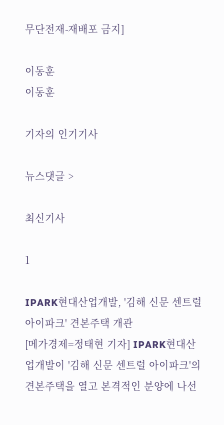무단전재-재배포 금지]

이동훈
이동훈

기자의 인기기사

뉴스댓글 >

최신기사

1

IPARK현대산업개발, '김해 신문 센트럴 아이파크' 견본주택 개관
[메가경제=정태현 기자] IPARK현대산업개발이 '김해 신문 센트럴 아이파크'의 견본주택을 열고 본격적인 분양에 나선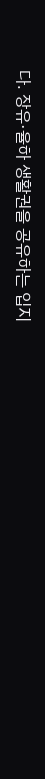다. 장유·율하 생활권을 공유하는 입지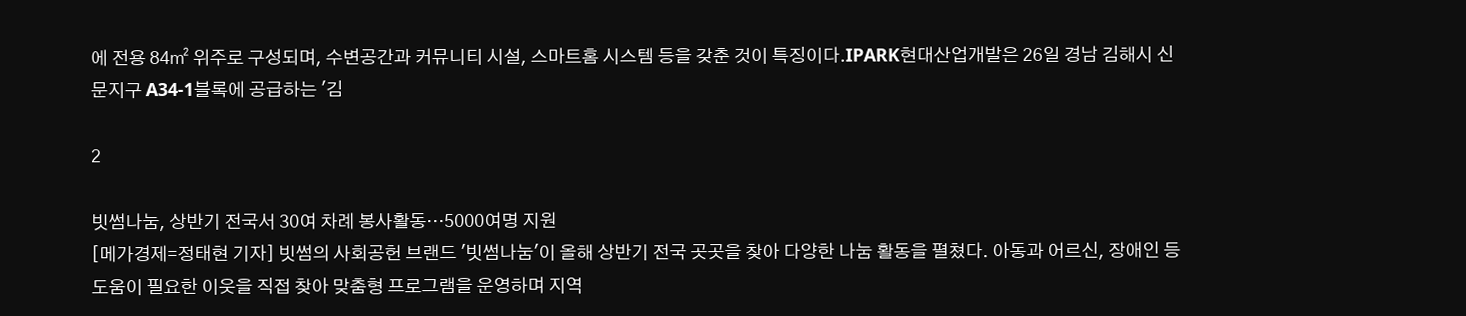에 전용 84㎡ 위주로 구성되며, 수변공간과 커뮤니티 시설, 스마트홈 시스템 등을 갖춘 것이 특징이다.IPARK현대산업개발은 26일 경남 김해시 신문지구 A34-1블록에 공급하는 '김

2

빗썸나눔, 상반기 전국서 30여 차례 봉사활동…5000여명 지원
[메가경제=정태현 기자] 빗썸의 사회공헌 브랜드 '빗썸나눔'이 올해 상반기 전국 곳곳을 찾아 다양한 나눔 활동을 펼쳤다. 아동과 어르신, 장애인 등 도움이 필요한 이웃을 직접 찾아 맞춤형 프로그램을 운영하며 지역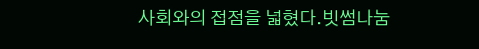사회와의 접점을 넓혔다.빗썸나눔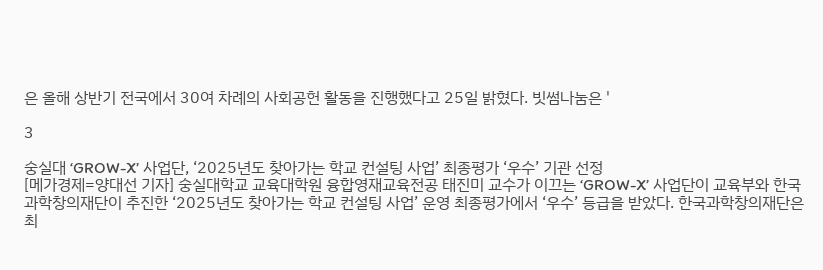은 올해 상반기 전국에서 30여 차례의 사회공헌 활동을 진행했다고 25일 밝혔다. 빗썸나눔은 '

3

숭실대 ‘GROW-X’ 사업단, ‘2025년도 찾아가는 학교 컨설팅 사업’ 최종평가 ‘우수’ 기관 선정
[메가경제=양대선 기자] 숭실대학교 교육대학원 융합영재교육전공 태진미 교수가 이끄는 ‘GROW-X’ 사업단이 교육부와 한국과학창의재단이 추진한 ‘2025년도 찾아가는 학교 컨설팅 사업’ 운영 최종평가에서 ‘우수’ 등급을 받았다. 한국과학창의재단은 최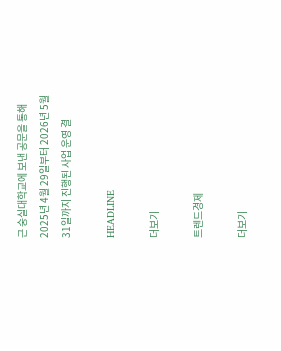근 숭실대학교에 보낸 공문을 통해 2025년 4월 29일부터 2026년 5월 31일까지 진행된 사업 운영 결

HEADLINE

더보기

트렌드경제

더보기